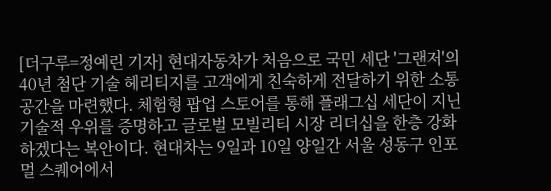[더구루=정예린 기자] 현대자동차가 처음으로 국민 세단 '그랜저'의 40년 첨단 기술 헤리티지를 고객에게 친숙하게 전달하기 위한 소통 공간을 마련했다. 체험형 팝업 스토어를 통해 플래그십 세단이 지닌 기술적 우위를 증명하고 글로벌 모빌리티 시장 리더십을 한층 강화하겠다는 복안이다. 현대차는 9일과 10일 양일간 서울 성동구 인포멀 스퀘어에서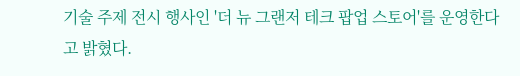기술 주제 전시 행사인 '더 뉴 그랜저 테크 팝업 스토어'를 운영한다고 밝혔다.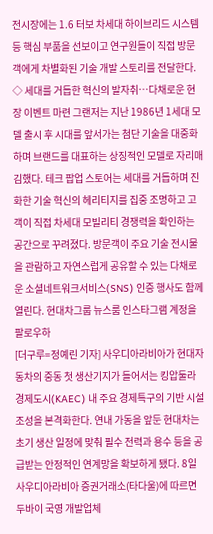전시장에는 1.6 터보 차세대 하이브리드 시스템 등 핵심 부품을 선보이고 연구원들이 직접 방문객에게 차별화된 기술 개발 스토리를 전달한다. ◇ 세대를 거듭한 혁신의 발자취…다채로운 현장 이벤트 마련 그랜저는 지난 1986년 1세대 모델 출시 후 시대를 앞서가는 첨단 기술을 대중화하며 브랜드를 대표하는 상징적인 모델로 자리매김했다. 테크 팝업 스토어는 세대를 거듭하며 진화한 기술 혁신의 헤리티지를 집중 조명하고 고객이 직접 차세대 모빌리티 경쟁력을 확인하는 공간으로 꾸려졌다. 방문객이 주요 기술 전시물을 관람하고 자연스럽게 공유할 수 있는 다채로운 소셜네트워크서비스(SNS) 인증 행사도 함께 열린다. 현대차그룹 뉴스룸 인스타그램 계정을 팔로우하
[더구루=정예린 기자] 사우디아라비아가 현대자동차의 중동 첫 생산기지가 들어서는 킹압둘라 경제도시(KAEC) 내 주요 경제특구의 기반 시설 조성을 본격화한다. 연내 가동을 앞둔 현대차는 초기 생산 일정에 맞춰 필수 전력과 용수 등을 공급받는 안정적인 연계망을 확보하게 됐다. 8일 사우디아라비아 증권거래소(타다울)에 따르면 두바이 국영 개발업체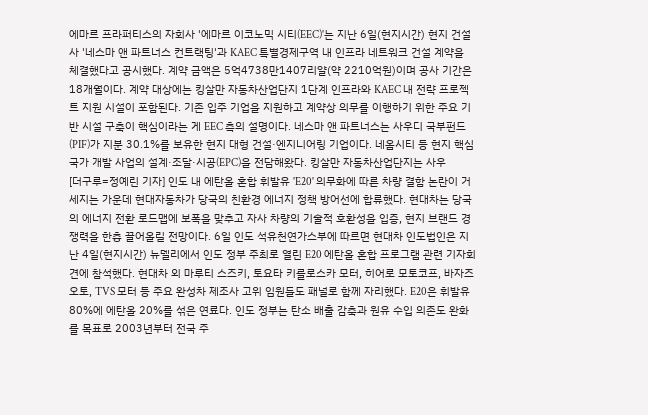에마르 프라퍼티스의 자회사 '에마르 이코노믹 시티(EEC)'는 지난 6일(현지시간) 현지 건설사 '네스마 앤 파트너스 컨트랙팅'과 KAEC 특별경제구역 내 인프라 네트워크 건설 계약을 체결했다고 공시했다. 계약 금액은 5억4738만1407리얄(약 2210억원)이며 공사 기간은 18개월이다. 계약 대상에는 킹살만 자동차산업단지 1단계 인프라와 KAEC 내 전략 프로젝트 지원 시설이 포함된다. 기존 입주 기업을 지원하고 계약상 의무를 이행하기 위한 주요 기반 시설 구축이 핵심이라는 게 EEC 측의 설명이다. 네스마 앤 파트너스는 사우디 국부펀드(PIF)가 지분 30.1%를 보유한 현지 대형 건설·엔지니어링 기업이다. 네옴시티 등 현지 핵심 국가 개발 사업의 설계·조달·시공(EPC)을 전담해왔다. 킹살만 자동차산업단지는 사우
[더구루=정예린 기자] 인도 내 에탄올 혼합 휘발유 'E20' 의무화에 따른 차량 결함 논란이 거세지는 가운데 현대자동차가 당국의 친환경 에너지 정책 방어선에 합류했다. 현대차는 당국의 에너지 전환 로드맵에 보폭을 맞추고 자사 차량의 기술적 호환성을 입증, 현지 브랜드 경쟁력을 한층 끌어올릴 전망이다. 6일 인도 석유천연가스부에 따르면 현대차 인도법인은 지난 4일(현지시간) 뉴델리에서 인도 정부 주최로 열린 E20 에탄올 혼합 프로그램 관련 기자회견에 참석했다. 현대차 외 마루티 스즈키, 토요타 키를로스카 모터, 히어로 모토코프, 바자즈 오토, TVS 모터 등 주요 완성차 제조사 고위 임원들도 패널로 함께 자리했다. E20은 휘발유 80%에 에탄올 20%를 섞은 연료다. 인도 정부는 탄소 배출 감축과 원유 수입 의존도 완화를 목표로 2003년부터 전국 주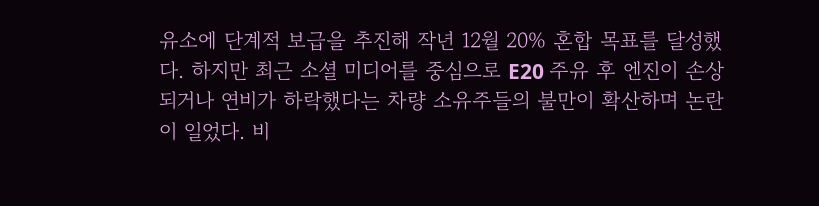유소에 단계적 보급을 추진해 작년 12월 20% 혼합 목표를 달성했다. 하지만 최근 소셜 미디어를 중심으로 E20 주유 후 엔진이 손상되거나 연비가 하락했다는 차량 소유주들의 불만이 확산하며 논란이 일었다. 비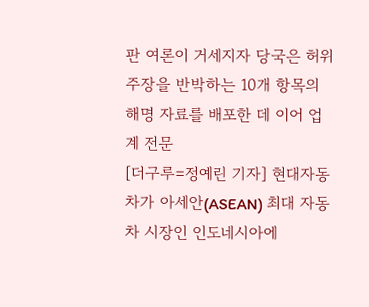판 여론이 거세지자 당국은 허위 주장을 반박하는 10개 항목의 해명 자료를 배포한 데 이어 업계 전문
[더구루=정예린 기자] 현대자동차가 아세안(ASEAN) 최대 자동차 시장인 인도네시아에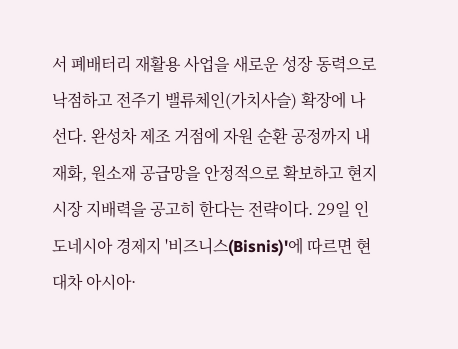서 폐배터리 재활용 사업을 새로운 성장 동력으로 낙점하고 전주기 밸류체인(가치사슬) 확장에 나선다. 완성차 제조 거점에 자원 순환 공정까지 내재화, 원소재 공급망을 안정적으로 확보하고 현지 시장 지배력을 공고히 한다는 전략이다. 29일 인도네시아 경제지 '비즈니스(Bisnis)'에 따르면 현대차 아시아·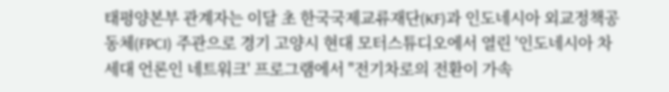태평양본부 관계자는 이달 초 한국국제교류재단(KF)과 인도네시아 외교정책공동체(FPCI) 주관으로 경기 고양시 현대 모터스튜디오에서 열린 '인도네시아 차세대 언론인 네트워크' 프로그램에서 "전기차로의 전환이 가속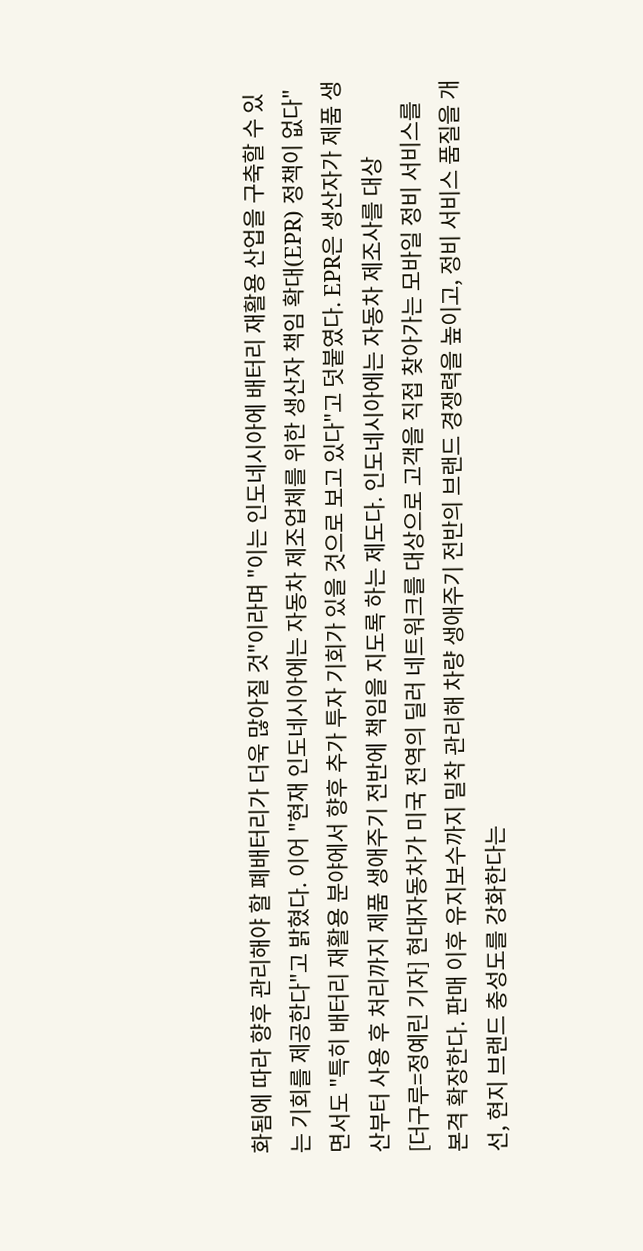화됨에 따라 향후 관리해야 할 폐배터리가 더욱 많아질 것"이라며 "이는 인도네시아에 배터리 재활용 산업을 구축할 수 있는 기회를 제공한다"고 밝혔다. 이어 "현재 인도네시아에는 자동차 제조업체를 위한 생산자 책임 확대(EPR) 정책이 없다"면서도 "특히 배터리 재활용 분야에서 향후 추가 투자 기회가 있을 것으로 보고 있다"고 덧붙였다. EPR은 생산자가 제품 생산부터 사용 후 처리까지 제품 생애주기 전반에 책임을 지도록 하는 제도다. 인도네시아에는 자동차 제조사를 대상
[더구루=정예린 기자] 현대자동차가 미국 전역의 딜러 네트워크를 대상으로 고객을 직접 찾아가는 모바일 정비 서비스를 본격 확장한다. 판매 이후 유지보수까지 밀착 관리해 차량 생애주기 전반의 브랜드 경쟁력을 높이고, 정비 서비스 품질을 개선, 현지 브랜드 충성도를 강화한다는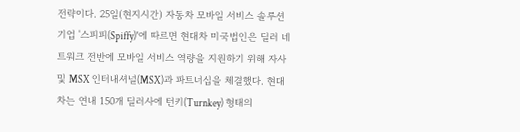전략이다. 25일(현지시간) 자동차 모바일 서비스 솔루션 기업 '스피피(Spiffy)'에 따르면 현대차 미국법인은 딜러 네트워크 전반에 모바일 서비스 역량을 지원하기 위해 자사 및 MSX 인터내셔널(MSX)과 파트너십을 체결했다. 현대차는 연내 150개 딜러사에 턴키(Turnkey) 형태의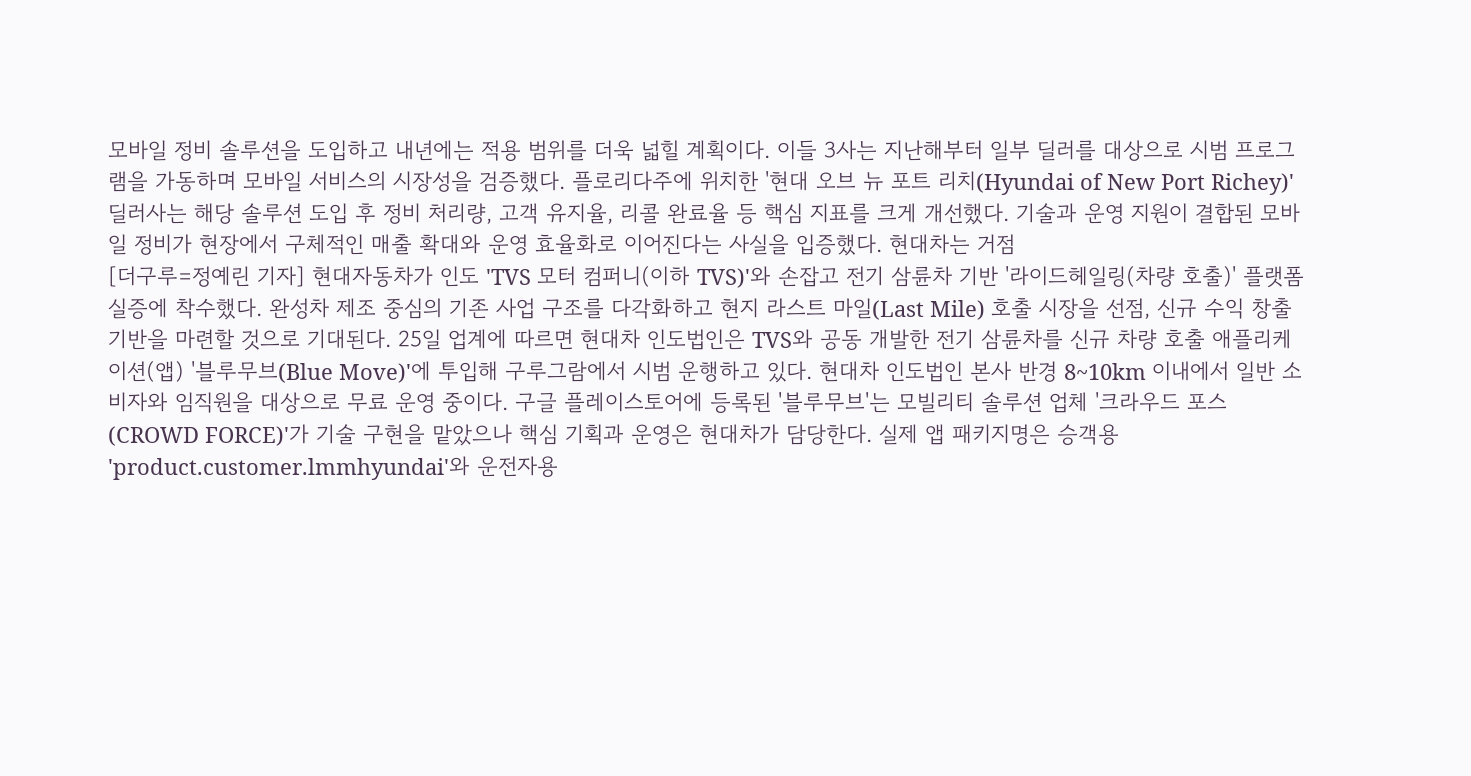모바일 정비 솔루션을 도입하고 내년에는 적용 범위를 더욱 넓힐 계획이다. 이들 3사는 지난해부터 일부 딜러를 대상으로 시범 프로그램을 가동하며 모바일 서비스의 시장성을 검증했다. 플로리다주에 위치한 '현대 오브 뉴 포트 리치(Hyundai of New Port Richey)' 딜러사는 해당 솔루션 도입 후 정비 처리량, 고객 유지율, 리콜 완료율 등 핵심 지표를 크게 개선했다. 기술과 운영 지원이 결합된 모바일 정비가 현장에서 구체적인 매출 확대와 운영 효율화로 이어진다는 사실을 입증했다. 현대차는 거점
[더구루=정예린 기자] 현대자동차가 인도 'TVS 모터 컴퍼니(이하 TVS)'와 손잡고 전기 삼륜차 기반 '라이드헤일링(차량 호출)' 플랫폼 실증에 착수했다. 완성차 제조 중심의 기존 사업 구조를 다각화하고 현지 라스트 마일(Last Mile) 호출 시장을 선점, 신규 수익 창출 기반을 마련할 것으로 기대된다. 25일 업계에 따르면 현대차 인도법인은 TVS와 공동 개발한 전기 삼륜차를 신규 차량 호출 애플리케이션(앱) '블루무브(Blue Move)'에 투입해 구루그람에서 시범 운행하고 있다. 현대차 인도법인 본사 반경 8~10km 이내에서 일반 소비자와 임직원을 대상으로 무료 운영 중이다. 구글 플레이스토어에 등록된 '블루무브'는 모빌리티 솔루션 업체 '크라우드 포스(CROWD FORCE)'가 기술 구현을 맡았으나 핵심 기획과 운영은 현대차가 담당한다. 실제 앱 패키지명은 승객용 'product.customer.lmmhyundai'와 운전자용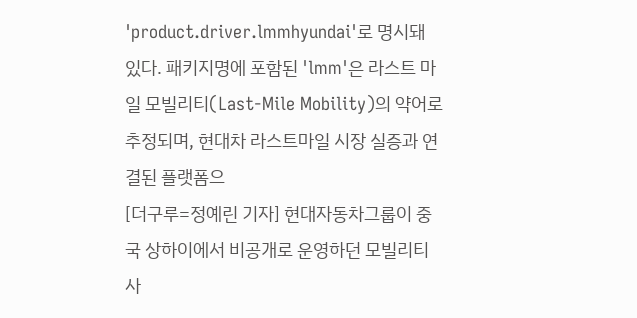'product.driver.lmmhyundai'로 명시돼 있다. 패키지명에 포함된 'lmm'은 라스트 마일 모빌리티(Last-Mile Mobility)의 약어로 추정되며, 현대차 라스트마일 시장 실증과 연결된 플랫폼으
[더구루=정예린 기자] 현대자동차그룹이 중국 상하이에서 비공개로 운영하던 모빌리티 사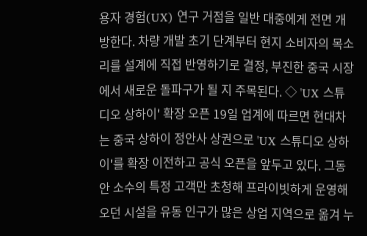용자 경험(UX) 연구 거점을 일반 대중에게 전면 개방한다. 차량 개발 초기 단계부터 현지 소비자의 목소리를 설계에 직접 반영하기로 결정, 부진한 중국 시장에서 새로운 돌파구가 될 지 주목된다. ◇ 'UX 스튜디오 상하이' 확장 오픈 19일 업계에 따르면 현대차는 중국 상하이 정안사 상권으로 'UX 스튜디오 상하이'를 확장 이전하고 공식 오픈을 앞두고 있다. 그동안 소수의 특정 고객만 초청해 프라이빗하게 운영해 오던 시설을 유동 인구가 많은 상업 지역으로 옮겨 누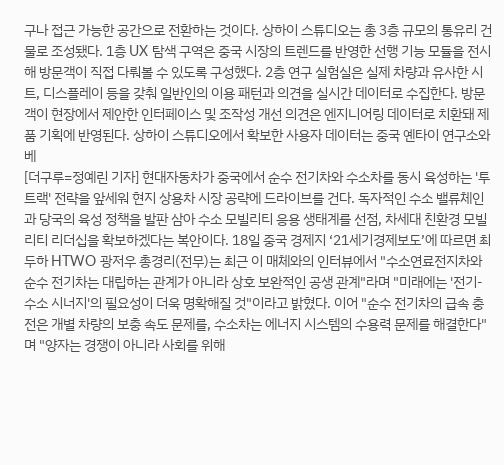구나 접근 가능한 공간으로 전환하는 것이다. 상하이 스튜디오는 총 3층 규모의 통유리 건물로 조성됐다. 1층 UX 탐색 구역은 중국 시장의 트렌드를 반영한 선행 기능 모듈을 전시해 방문객이 직접 다뤄볼 수 있도록 구성했다. 2층 연구 실험실은 실제 차량과 유사한 시트, 디스플레이 등을 갖춰 일반인의 이용 패턴과 의견을 실시간 데이터로 수집한다. 방문객이 현장에서 제안한 인터페이스 및 조작성 개선 의견은 엔지니어링 데이터로 치환돼 제품 기획에 반영된다. 상하이 스튜디오에서 확보한 사용자 데이터는 중국 옌타이 연구소와 베
[더구루=정예린 기자] 현대자동차가 중국에서 순수 전기차와 수소차를 동시 육성하는 '투트랙' 전략을 앞세워 현지 상용차 시장 공략에 드라이브를 건다. 독자적인 수소 밸류체인과 당국의 육성 정책을 발판 삼아 수소 모빌리티 응용 생태계를 선점, 차세대 친환경 모빌리티 리더십을 확보하겠다는 복안이다. 18일 중국 경제지 ‘21세기경제보도’에 따르면 최두하 HTWO 광저우 총경리(전무)는 최근 이 매체와의 인터뷰에서 "수소연료전지차와 순수 전기차는 대립하는 관계가 아니라 상호 보완적인 공생 관계"라며 "미래에는 '전기-수소 시너지'의 필요성이 더욱 명확해질 것"이라고 밝혔다. 이어 "순수 전기차의 급속 충전은 개별 차량의 보충 속도 문제를, 수소차는 에너지 시스템의 수용력 문제를 해결한다"며 "양자는 경쟁이 아니라 사회를 위해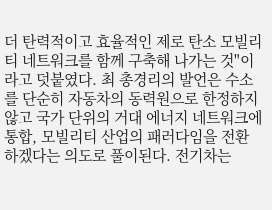더 탄력적이고 효율적인 제로 탄소 모빌리티 네트워크를 함께 구축해 나가는 것"이라고 덧붙였다. 최 총경리의 발언은 수소를 단순히 자동차의 동력원으로 한정하지 않고 국가 단위의 거대 에너지 네트워크에 통합, 모빌리티 산업의 패러다임을 전환하겠다는 의도로 풀이된다. 전기차는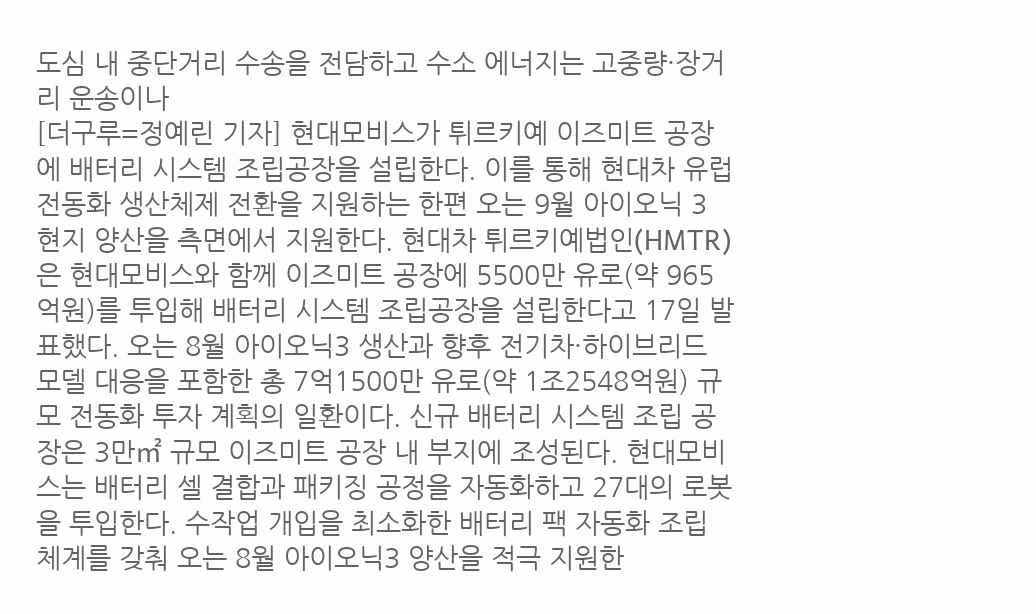도심 내 중단거리 수송을 전담하고 수소 에너지는 고중량·장거리 운송이나
[더구루=정예린 기자] 현대모비스가 튀르키예 이즈미트 공장에 배터리 시스템 조립공장을 설립한다. 이를 통해 현대차 유럽 전동화 생산체제 전환을 지원하는 한편 오는 9월 아이오닉 3 현지 양산을 측면에서 지원한다. 현대차 튀르키예법인(HMTR)은 현대모비스와 함께 이즈미트 공장에 5500만 유로(약 965억원)를 투입해 배터리 시스템 조립공장을 설립한다고 17일 발표했다. 오는 8월 아이오닉3 생산과 향후 전기차·하이브리드 모델 대응을 포함한 총 7억1500만 유로(약 1조2548억원) 규모 전동화 투자 계획의 일환이다. 신규 배터리 시스템 조립 공장은 3만㎡ 규모 이즈미트 공장 내 부지에 조성된다. 현대모비스는 배터리 셀 결합과 패키징 공정을 자동화하고 27대의 로봇을 투입한다. 수작업 개입을 최소화한 배터리 팩 자동화 조립 체계를 갖춰 오는 8월 아이오닉3 양산을 적극 지원한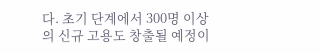다. 초기 단계에서 300명 이상의 신규 고용도 창출될 예정이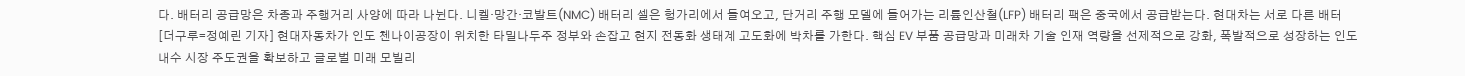다. 배터리 공급망은 차종과 주행거리 사양에 따라 나뉜다. 니켈·망간·코발트(NMC) 배터리 셀은 헝가리에서 들여오고, 단거리 주행 모델에 들어가는 리튬인산철(LFP) 배터리 팩은 중국에서 공급받는다. 현대차는 서로 다른 배터
[더구루=정예린 기자] 현대자동차가 인도 첸나이공장이 위치한 타밀나두주 정부와 손잡고 현지 전동화 생태계 고도화에 박차를 가한다. 핵심 EV 부품 공급망과 미래차 기술 인재 역량을 선제적으로 강화, 폭발적으로 성장하는 인도 내수 시장 주도권을 확보하고 글로벌 미래 모빌리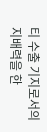티 수출 기지로서의 지배력을 한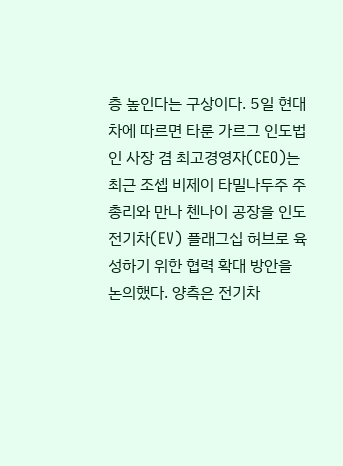층 높인다는 구상이다. 5일 현대차에 따르면 타룬 가르그 인도법인 사장 겸 최고경영자(CEO)는 최근 조셉 비제이 타밀나두주 주총리와 만나 첸나이 공장을 인도 전기차(EV) 플래그십 허브로 육성하기 위한 협력 확대 방안을 논의했다. 양측은 전기차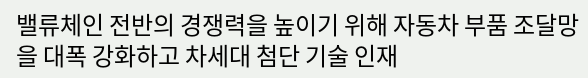밸류체인 전반의 경쟁력을 높이기 위해 자동차 부품 조달망을 대폭 강화하고 차세대 첨단 기술 인재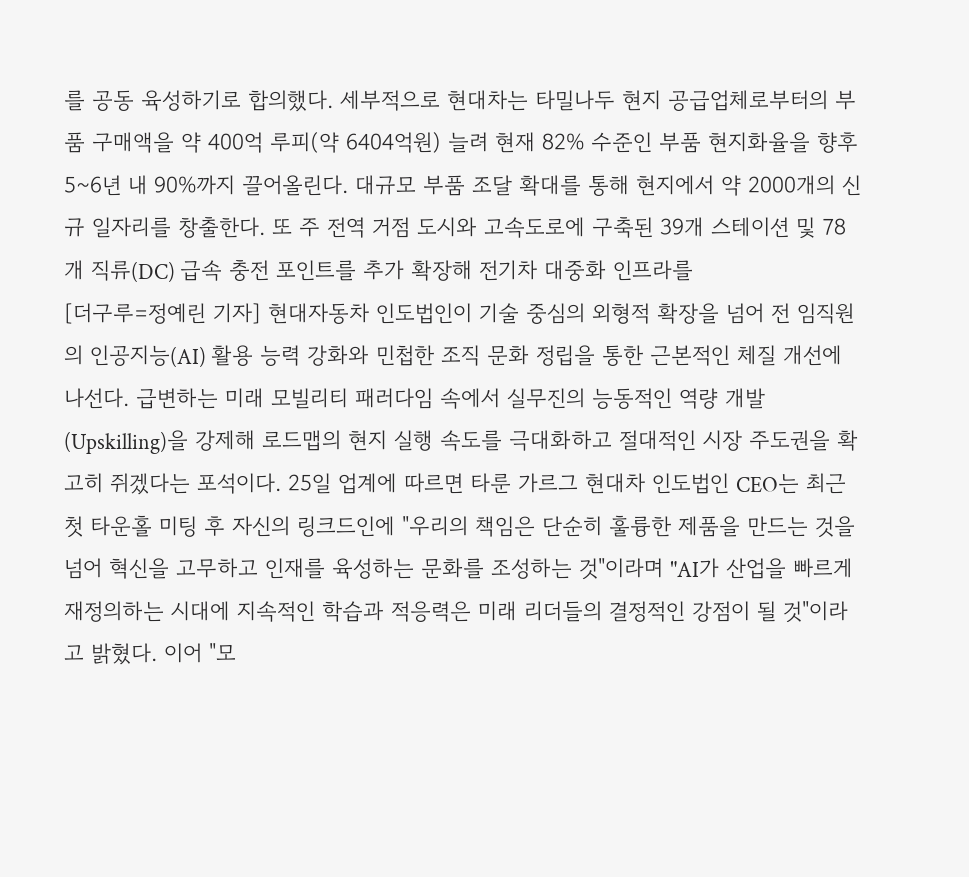를 공동 육성하기로 합의했다. 세부적으로 현대차는 타밀나두 현지 공급업체로부터의 부품 구매액을 약 400억 루피(약 6404억원) 늘려 현재 82% 수준인 부품 현지화율을 향후 5~6년 내 90%까지 끌어올린다. 대규모 부품 조달 확대를 통해 현지에서 약 2000개의 신규 일자리를 창출한다. 또 주 전역 거점 도시와 고속도로에 구축된 39개 스테이션 및 78개 직류(DC) 급속 충전 포인트를 추가 확장해 전기차 대중화 인프라를
[더구루=정예린 기자] 현대자동차 인도법인이 기술 중심의 외형적 확장을 넘어 전 임직원의 인공지능(AI) 활용 능력 강화와 민첩한 조직 문화 정립을 통한 근본적인 체질 개선에 나선다. 급변하는 미래 모빌리티 패러다임 속에서 실무진의 능동적인 역량 개발(Upskilling)을 강제해 로드맵의 현지 실행 속도를 극대화하고 절대적인 시장 주도권을 확고히 쥐겠다는 포석이다. 25일 업계에 따르면 타룬 가르그 현대차 인도법인 CEO는 최근 첫 타운홀 미팅 후 자신의 링크드인에 "우리의 책임은 단순히 훌륭한 제품을 만드는 것을 넘어 혁신을 고무하고 인재를 육성하는 문화를 조성하는 것"이라며 "AI가 산업을 빠르게 재정의하는 시대에 지속적인 학습과 적응력은 미래 리더들의 결정적인 강점이 될 것"이라고 밝혔다. 이어 "모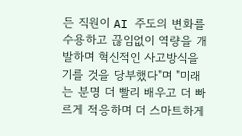든 직원이 AI 주도의 변화를 수용하고 끊임없이 역량을 개발하며 혁신적인 사고방식을 기를 것을 당부했다"며 "미래는 분명 더 빨리 배우고 더 빠르게 적응하며 더 스마트하게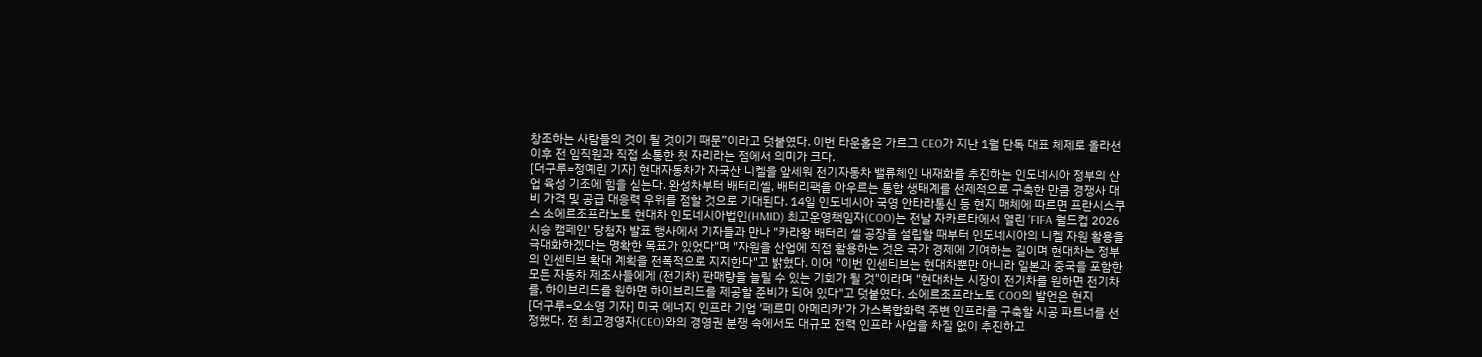창조하는 사람들의 것이 될 것이기 때문”이라고 덧붙였다. 이번 타운홀은 가르그 CEO가 지난 1월 단독 대표 체제로 올라선 이후 전 임직원과 직접 소통한 첫 자리라는 점에서 의미가 크다.
[더구루=정예린 기자] 현대자동차가 자국산 니켈을 앞세워 전기자동차 밸류체인 내재화를 추진하는 인도네시아 정부의 산업 육성 기조에 힘을 싣는다. 완성차부터 배터리셀, 배터리팩을 아우르는 통합 생태계를 선제적으로 구축한 만큼 경쟁사 대비 가격 및 공급 대응력 우위를 점할 것으로 기대된다. 14일 인도네시아 국영 안타라통신 등 현지 매체에 따르면 프란시스쿠스 소에르조프라노토 현대차 인도네시아법인(HMID) 최고운영책임자(COO)는 전날 자카르타에서 열린 'FIFA 월드컵 2026 시승 캠페인' 당첨자 발표 행사에서 기자들과 만나 "카라왕 배터리 셀 공장을 설립할 때부터 인도네시아의 니켈 자원 활용을 극대화하겠다는 명확한 목표가 있었다"며 "자원을 산업에 직접 활용하는 것은 국가 경제에 기여하는 길이며 현대차는 정부의 인센티브 확대 계획을 전폭적으로 지지한다"고 밝혔다. 이어 "이번 인센티브는 현대차뿐만 아니라 일본과 중국을 포함한 모든 자동차 제조사들에게 (전기차) 판매량을 늘릴 수 있는 기회가 될 것"이라며 "현대차는 시장이 전기차를 원하면 전기차를, 하이브리드를 원하면 하이브리드를 제공할 준비가 되어 있다"고 덧붙였다. 소에르조프라노토 COO의 발언은 현지
[더구루=오소영 기자] 미국 에너지 인프라 기업 '페르미 아메리카'가 가스복합화력 주변 인프라를 구축할 시공 파트너를 선정했다. 전 최고경영자(CEO)와의 경영권 분쟁 속에서도 대규모 전력 인프라 사업을 차질 없이 추진하고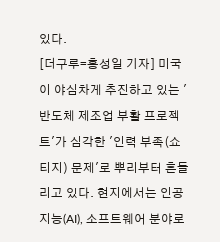있다.
[더구루=홍성일 기자] 미국이 야심차게 추진하고 있는 '반도체 제조업 부활 프로젝트'가 심각한 '인력 부족(쇼티지) 문제'로 뿌리부터 흔들리고 있다. 현지에서는 인공지능(AI), 소프트웨어 분야로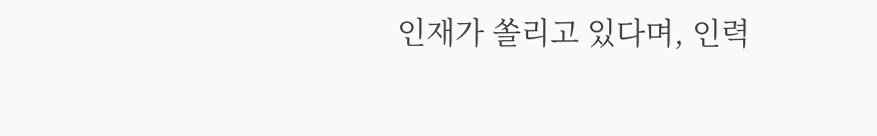인재가 쏠리고 있다며, 인력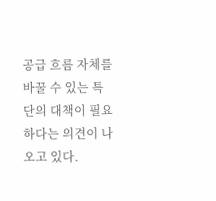공급 흐름 자체를 바꿀 수 있는 특단의 대책이 필요하다는 의견이 나오고 있다.